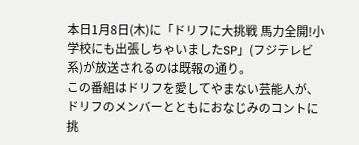本日1月8日(木)に「ドリフに大挑戦 馬力全開!小学校にも出張しちゃいましたSP」(フジテレビ系)が放送されるのは既報の通り。
この番組はドリフを愛してやまない芸能人が、ドリフのメンバーとともにおなじみのコントに挑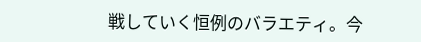戦していく恒例のバラエティ。今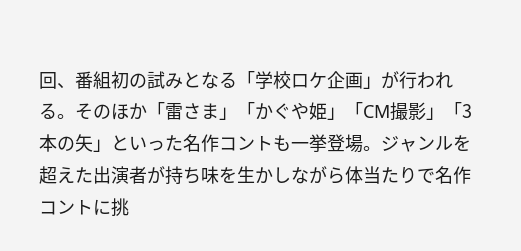回、番組初の試みとなる「学校ロケ企画」が行われる。そのほか「雷さま」「かぐや姫」「CM撮影」「3本の矢」といった名作コントも一挙登場。ジャンルを超えた出演者が持ち味を生かしながら体当たりで名作コントに挑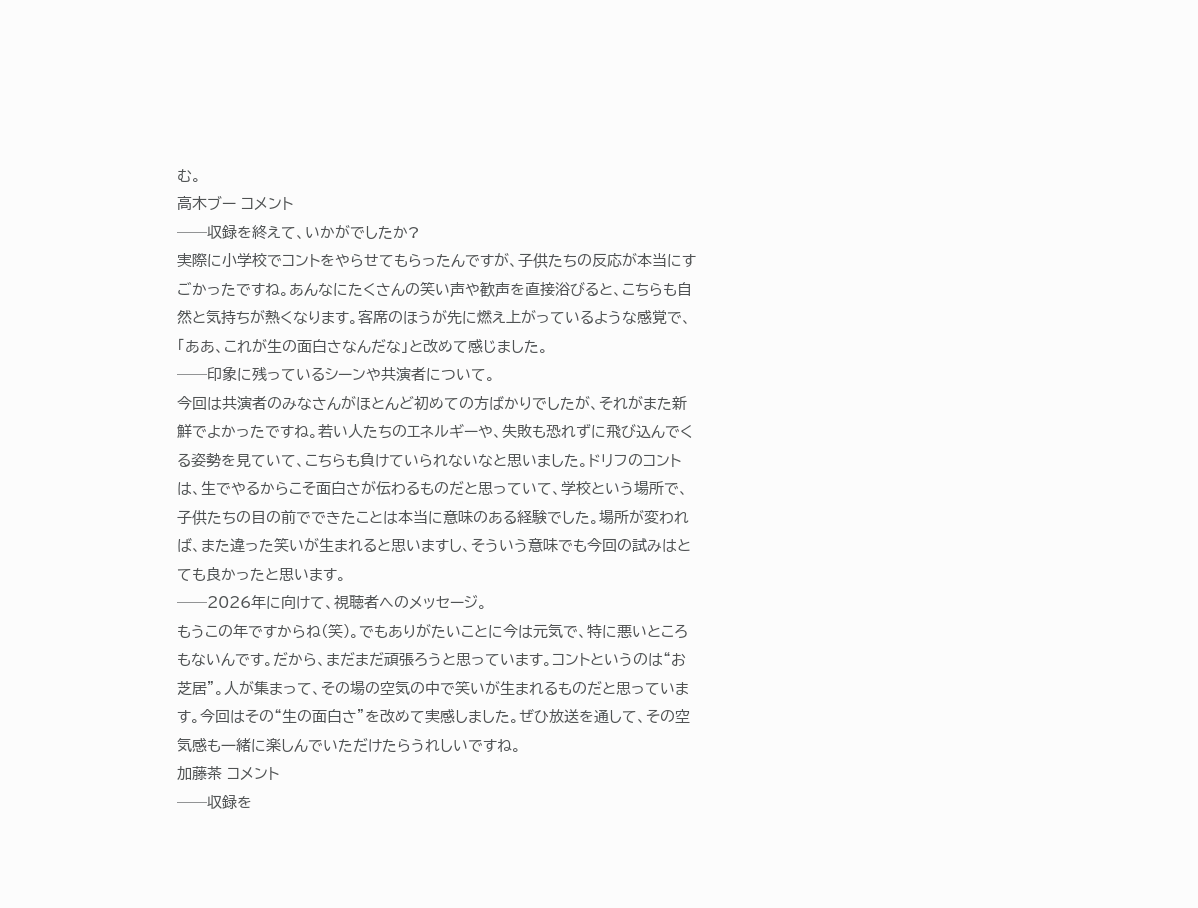む。
高木ブー コメント
──収録を終えて、いかがでしたか?
実際に小学校でコントをやらせてもらったんですが、子供たちの反応が本当にすごかったですね。あんなにたくさんの笑い声や歓声を直接浴びると、こちらも自然と気持ちが熱くなります。客席のほうが先に燃え上がっているような感覚で、「ああ、これが生の面白さなんだな」と改めて感じました。
──印象に残っているシーンや共演者について。
今回は共演者のみなさんがほとんど初めての方ばかりでしたが、それがまた新鮮でよかったですね。若い人たちのエネルギーや、失敗も恐れずに飛び込んでくる姿勢を見ていて、こちらも負けていられないなと思いました。ドリフのコントは、生でやるからこそ面白さが伝わるものだと思っていて、学校という場所で、子供たちの目の前でできたことは本当に意味のある経験でした。場所が変われば、また違った笑いが生まれると思いますし、そういう意味でも今回の試みはとても良かったと思います。
──2026年に向けて、視聴者へのメッセージ。
もうこの年ですからね(笑)。でもありがたいことに今は元気で、特に悪いところもないんです。だから、まだまだ頑張ろうと思っています。コントというのは“お芝居”。人が集まって、その場の空気の中で笑いが生まれるものだと思っています。今回はその“生の面白さ”を改めて実感しました。ぜひ放送を通して、その空気感も一緒に楽しんでいただけたらうれしいですね。
加藤茶 コメント
──収録を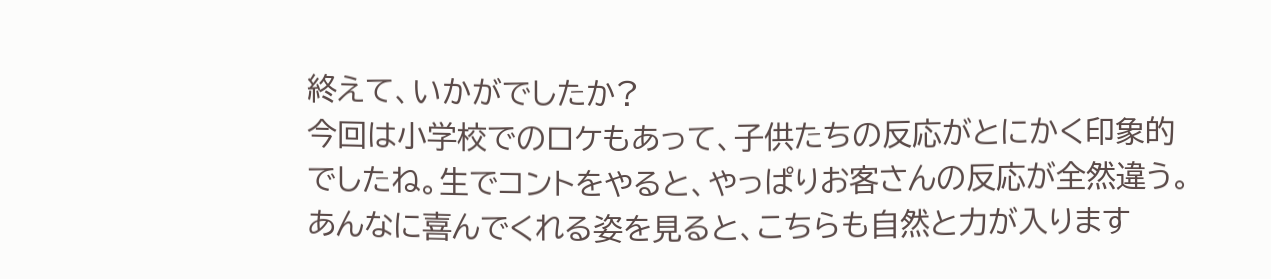終えて、いかがでしたか?
今回は小学校でのロケもあって、子供たちの反応がとにかく印象的でしたね。生でコントをやると、やっぱりお客さんの反応が全然違う。あんなに喜んでくれる姿を見ると、こちらも自然と力が入ります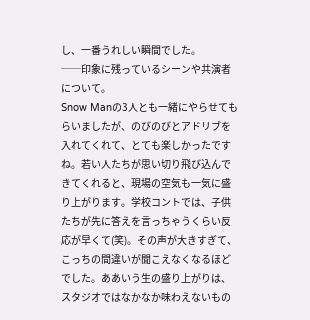し、一番うれしい瞬間でした。
──印象に残っているシーンや共演者について。
Snow Manの3人とも一緒にやらせてもらいましたが、のびのびとアドリブを入れてくれて、とても楽しかったですね。若い人たちが思い切り飛び込んできてくれると、現場の空気も一気に盛り上がります。学校コントでは、子供たちが先に答えを言っちゃうくらい反応が早くて(笑)。その声が大きすぎて、こっちの間違いが聞こえなくなるほどでした。ああいう生の盛り上がりは、スタジオではなかなか味わえないもの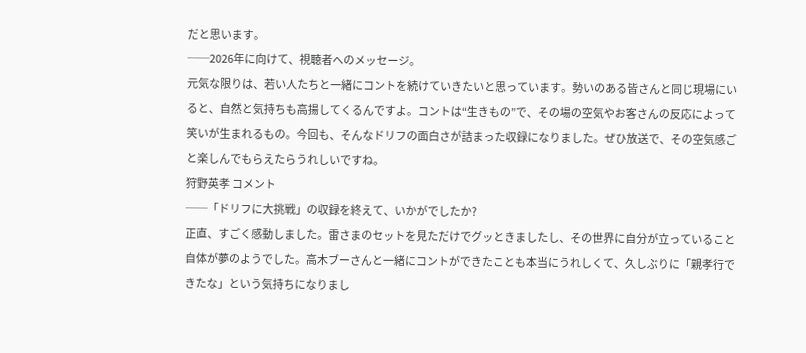だと思います。
──2026年に向けて、視聴者へのメッセージ。
元気な限りは、若い人たちと一緒にコントを続けていきたいと思っています。勢いのある皆さんと同じ現場にいると、自然と気持ちも高揚してくるんですよ。コントは“生きもの”で、その場の空気やお客さんの反応によって笑いが生まれるもの。今回も、そんなドリフの面白さが詰まった収録になりました。ぜひ放送で、その空気感ごと楽しんでもらえたらうれしいですね。
狩野英孝 コメント
──「ドリフに大挑戦」の収録を終えて、いかがでしたか?
正直、すごく感動しました。雷さまのセットを見ただけでグッときましたし、その世界に自分が立っていること自体が夢のようでした。高木ブーさんと一緒にコントができたことも本当にうれしくて、久しぶりに「親孝行できたな」という気持ちになりまし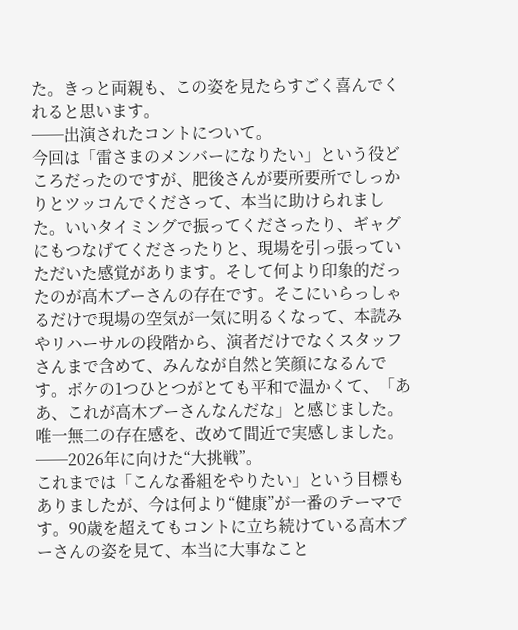た。きっと両親も、この姿を見たらすごく喜んでくれると思います。
──出演されたコントについて。
今回は「雷さまのメンバーになりたい」という役どころだったのですが、肥後さんが要所要所でしっかりとツッコんでくださって、本当に助けられました。いいタイミングで振ってくださったり、ギャグにもつなげてくださったりと、現場を引っ張っていただいた感覚があります。そして何より印象的だったのが高木ブーさんの存在です。そこにいらっしゃるだけで現場の空気が一気に明るくなって、本読みやリハーサルの段階から、演者だけでなくスタッフさんまで含めて、みんなが自然と笑顔になるんです。ボケの1つひとつがとても平和で温かくて、「ああ、これが高木ブーさんなんだな」と感じました。唯一無二の存在感を、改めて間近で実感しました。
──2026年に向けた“大挑戦”。
これまでは「こんな番組をやりたい」という目標もありましたが、今は何より“健康”が一番のテーマです。90歳を超えてもコントに立ち続けている高木ブーさんの姿を見て、本当に大事なこと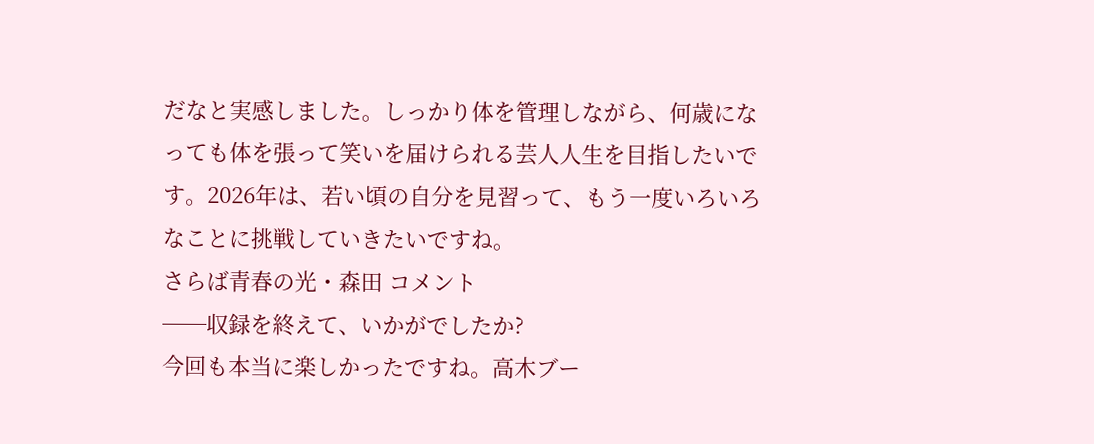だなと実感しました。しっかり体を管理しながら、何歳になっても体を張って笑いを届けられる芸人人生を目指したいです。2026年は、若い頃の自分を見習って、もう一度いろいろなことに挑戦していきたいですね。
さらば青春の光・森田 コメント
──収録を終えて、いかがでしたか?
今回も本当に楽しかったですね。高木ブー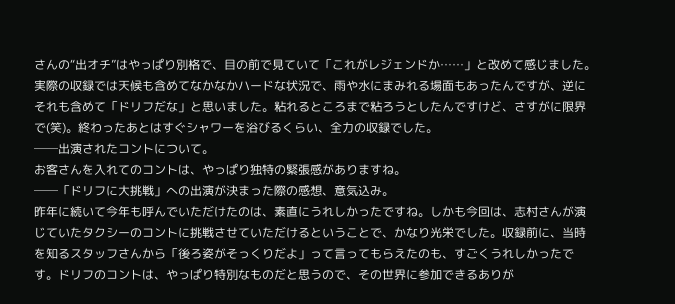さんの“出オチ”はやっぱり別格で、目の前で見ていて「これがレジェンドか……」と改めて感じました。実際の収録では天候も含めてなかなかハードな状況で、雨や水にまみれる場面もあったんですが、逆にそれも含めて「ドリフだな」と思いました。粘れるところまで粘ろうとしたんですけど、さすがに限界で(笑)。終わったあとはすぐシャワーを浴びるくらい、全力の収録でした。
──出演されたコントについて。
お客さんを入れてのコントは、やっぱり独特の緊張感がありますね。
──「ドリフに大挑戦」への出演が決まった際の感想、意気込み。
昨年に続いて今年も呼んでいただけたのは、素直にうれしかったですね。しかも今回は、志村さんが演じていたタクシーのコントに挑戦させていただけるということで、かなり光栄でした。収録前に、当時を知るスタッフさんから「後ろ姿がそっくりだよ」って言ってもらえたのも、すごくうれしかったです。ドリフのコントは、やっぱり特別なものだと思うので、その世界に参加できるありが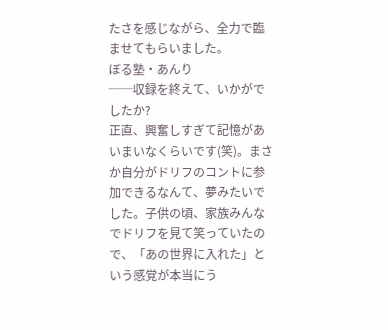たさを感じながら、全力で臨ませてもらいました。
ぼる塾・あんり
──収録を終えて、いかがでしたか?
正直、興奮しすぎて記憶があいまいなくらいです(笑)。まさか自分がドリフのコントに参加できるなんて、夢みたいでした。子供の頃、家族みんなでドリフを見て笑っていたので、「あの世界に入れた」という感覚が本当にう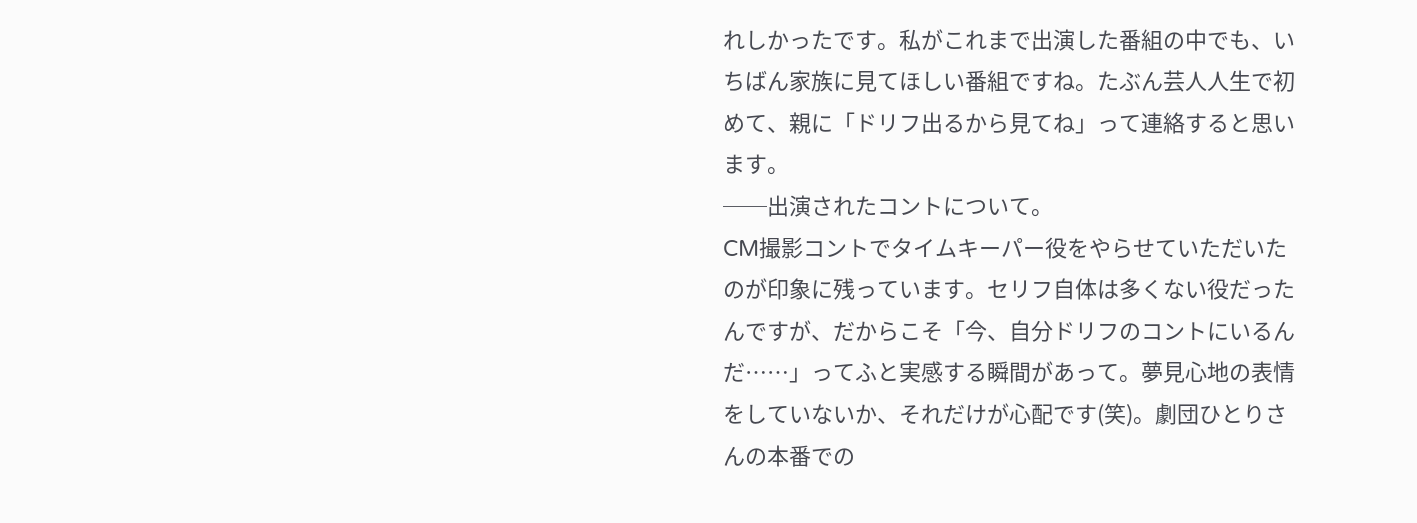れしかったです。私がこれまで出演した番組の中でも、いちばん家族に見てほしい番組ですね。たぶん芸人人生で初めて、親に「ドリフ出るから見てね」って連絡すると思います。
──出演されたコントについて。
CM撮影コントでタイムキーパー役をやらせていただいたのが印象に残っています。セリフ自体は多くない役だったんですが、だからこそ「今、自分ドリフのコントにいるんだ……」ってふと実感する瞬間があって。夢見心地の表情をしていないか、それだけが心配です(笑)。劇団ひとりさんの本番での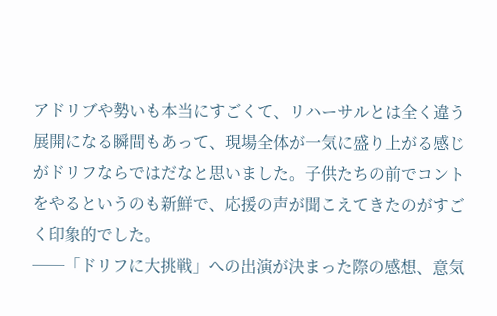アドリブや勢いも本当にすごくて、リハーサルとは全く違う展開になる瞬間もあって、現場全体が一気に盛り上がる感じがドリフならではだなと思いました。子供たちの前でコントをやるというのも新鮮で、応援の声が聞こえてきたのがすごく印象的でした。
──「ドリフに大挑戦」への出演が決まった際の感想、意気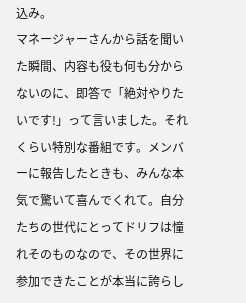込み。
マネージャーさんから話を聞いた瞬間、内容も役も何も分からないのに、即答で「絶対やりたいです!」って言いました。それくらい特別な番組です。メンバーに報告したときも、みんな本気で驚いて喜んでくれて。自分たちの世代にとってドリフは憧れそのものなので、その世界に参加できたことが本当に誇らし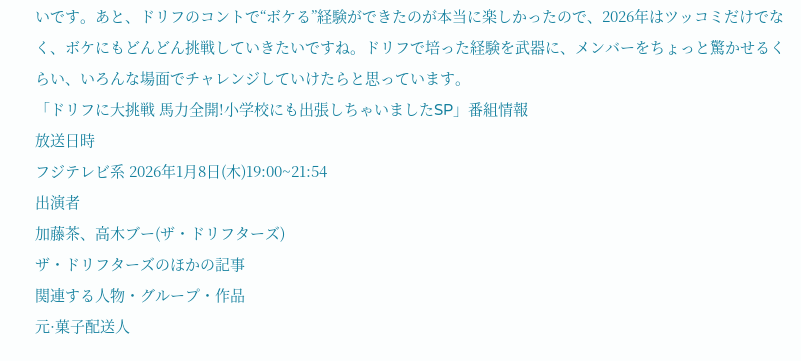いです。あと、ドリフのコントで“ボケる”経験ができたのが本当に楽しかったので、2026年はツッコミだけでなく、ボケにもどんどん挑戦していきたいですね。ドリフで培った経験を武器に、メンバーをちょっと驚かせるくらい、いろんな場面でチャレンジしていけたらと思っています。
「ドリフに大挑戦 馬力全開!小学校にも出張しちゃいましたSP」番組情報
放送日時
フジテレビ系 2026年1月8日(木)19:00~21:54
出演者
加藤茶、高木ブー(ザ・ドリフターズ)
ザ・ドリフターズのほかの記事
関連する人物・グループ・作品
元·菓子配送人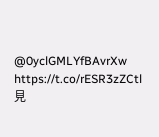@0yclGMLYfBAvrXw
https://t.co/rESR3zZCtl 見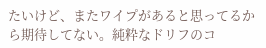たいけど、またワイプがあると思ってるから期待してない。純粋なドリフのコ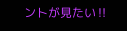ントが見たい‼